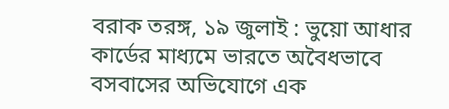বরাক তরঙ্গ, ১৯ জুলাই : ভুয়ো আধার কার্ডের মাধ্যমে ভারতে অবৈধভাবে বসবাসের অভিযোগে এক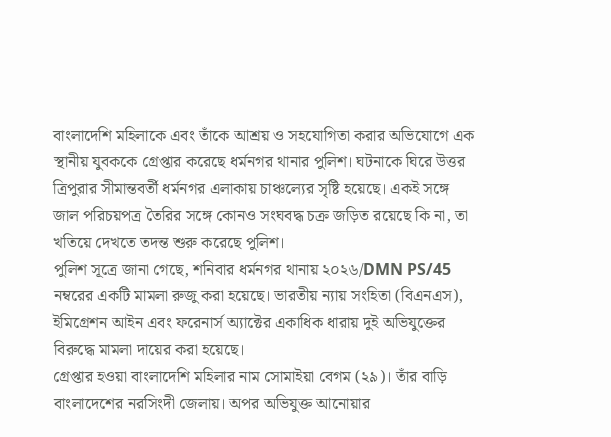বাংলাদেশি মহিলাকে এবং তাঁকে আশ্রয় ও সহযোগিতা করার অভিযোগে এক স্থানীয় যুবককে গ্রেপ্তার করেছে ধর্মনগর থানার পুলিশ। ঘটনাকে ঘিরে উত্তর ত্রিপুরার সীমান্তবর্তী ধর্মনগর এলাকায় চাঞ্চল্যের সৃষ্টি হয়েছে। একই সঙ্গে জাল পরিচয়পত্র তৈরির সঙ্গে কোনও সংঘবদ্ধ চক্র জড়িত রয়েছে কি না, তা খতিয়ে দেখতে তদন্ত শুরু করেছে পুলিশ।
পুলিশ সূত্রে জানা গেছে, শনিবার ধর্মনগর থানায় ২০২৬/DMN PS/45 নম্বরের একটি মামলা রুজু করা হয়েছে। ভারতীয় ন্যায় সংহিতা (বিএনএস), ইমিগ্রেশন আইন এবং ফরেনার্স অ্যাক্টের একাধিক ধারায় দুই অভিযুক্তের বিরুদ্ধে মামলা দায়ের করা হয়েছে।
গ্রেপ্তার হওয়া বাংলাদেশি মহিলার নাম সোমাইয়া বেগম (২৯)। তাঁর বাড়ি বাংলাদেশের নরসিংদী জেলায়। অপর অভিযুক্ত আনোয়ার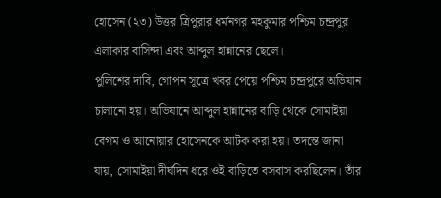হোসেন (২৩) উত্তর ত্রিপুরার ধর্মনগর মহকুমার পশ্চিম চন্দ্রপুর এলাকার বাসিন্দা এবং আব্দুল হান্নানের ছেলে।
পুলিশের দাবি, গোপন সূত্রে খবর পেয়ে পশ্চিম চন্দ্রপুরে অভিযান চালানো হয়। অভিযানে আব্দুল হান্নানের বাড়ি থেকে সোমাইয়া বেগম ও আনোয়ার হোসেনকে আটক করা হয়। তদন্তে জানা যায়, সোমাইয়া দীর্ঘদিন ধরে ওই বাড়িতে বসবাস করছিলেন। তাঁর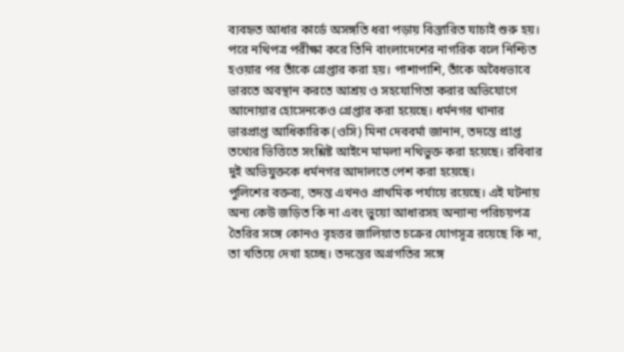ব্যবহৃত আধার কার্ডে অসঙ্গতি ধরা পড়ায় বিস্তারিত যাচাই শুরু হয়। পরে নথিপত্র পরীক্ষা করে তিনি বাংলাদেশের নাগরিক বলে নিশ্চিত হওয়ার পর তাঁকে গ্রেপ্তার করা হয়। পাশাপাশি, তাঁকে অবৈধভাবে ভারতে অবস্থান করতে আশ্রয় ও সহযোগিতা করার অভিযোগে আনোয়ার হোসেনকেও গ্রেপ্তার করা হয়েছে। ধর্মনগর থানার ভারপ্রাপ্ত আধিকারিক (ওসি) মিনা দেববর্মা জানান, তদন্তে প্রাপ্ত তথ্যের ভিত্তিতে সংশ্লিষ্ট আইনে মামলা নথিভুক্ত করা হয়েছে। রবিবার দুই অভিযুক্তকে ধর্মনগর আদালতে পেশ করা হয়েছে।
পুলিশের বক্তব্য, তদন্ত এখনও প্রাথমিক পর্যায়ে রয়েছে। এই ঘটনায় অন্য কেউ জড়িত কি না এবং ভুয়ো আধারসহ অন্যান্য পরিচয়পত্র তৈরির সঙ্গে কোনও বৃহত্তর জালিয়াত চক্রের যোগসূত্র রয়েছে কি না, তা খতিয়ে দেখা হচ্ছে। তদন্তের অগ্রগতির সঙ্গে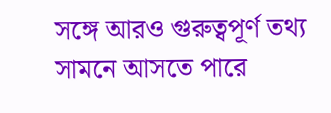সঙ্গে আরও গুরুত্বপূর্ণ তথ্য সামনে আসতে পারে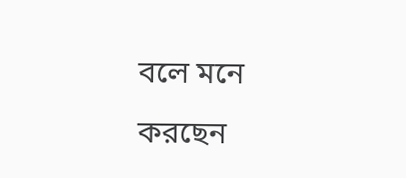বলে মনে করছেন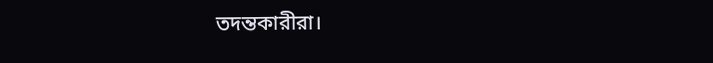তদন্তকারীরা।